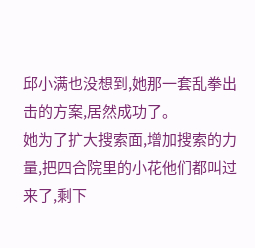邱小满也没想到,她那一套乱拳出击的方案,居然成功了。
她为了扩大搜索面,增加搜索的力量,把四合院里的小花他们都叫过来了,剩下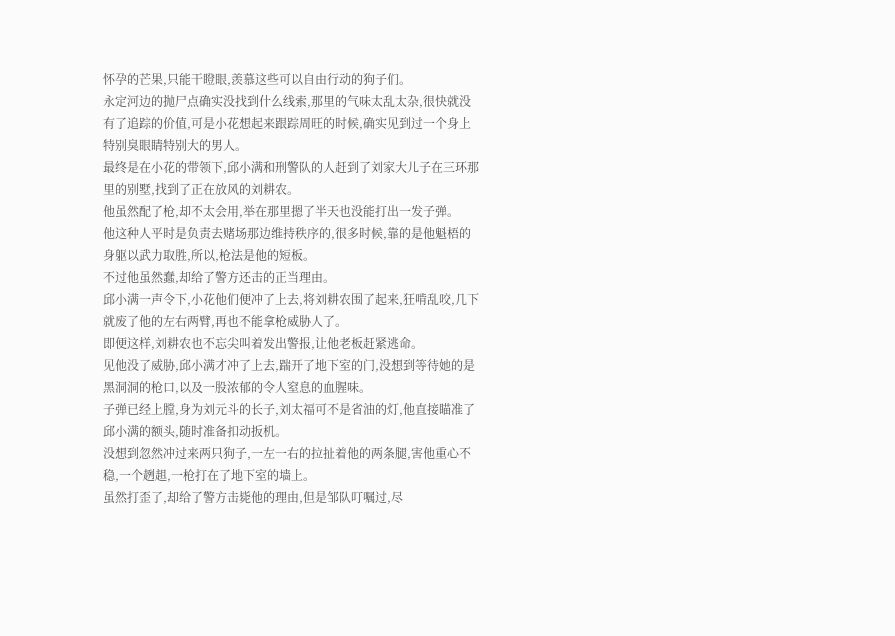怀孕的芒果,只能干瞪眼,羡慕这些可以自由行动的狗子们。
永定河边的抛尸点确实没找到什么线索,那里的气味太乱太杂,很快就没有了追踪的价值,可是小花想起来跟踪周旺的时候,确实见到过一个身上特别臭眼睛特别大的男人。
最终是在小花的带领下,邱小满和刑警队的人赶到了刘家大儿子在三环那里的别墅,找到了正在放风的刘耕农。
他虽然配了枪,却不太会用,举在那里摁了半天也没能打出一发子弹。
他这种人平时是负责去赌场那边维持秩序的,很多时候,靠的是他魁梧的身躯以武力取胜,所以,枪法是他的短板。
不过他虽然蠢,却给了警方还击的正当理由。
邱小满一声令下,小花他们便冲了上去,将刘耕农围了起来,狂啃乱咬,几下就废了他的左右两臂,再也不能拿枪威胁人了。
即便这样,刘耕农也不忘尖叫着发出警报,让他老板赶紧逃命。
见他没了威胁,邱小满才冲了上去,踹开了地下室的门,没想到等待她的是黑洞洞的枪口,以及一股浓郁的令人窒息的血腥味。
子弹已经上膛,身为刘元斗的长子,刘太福可不是省油的灯,他直接瞄准了邱小满的额头,随时准备扣动扳机。
没想到忽然冲过来两只狗子,一左一右的拉扯着他的两条腿,害他重心不稳,一个趔趄,一枪打在了地下室的墙上。
虽然打歪了,却给了警方击毙他的理由,但是邹队叮嘱过,尽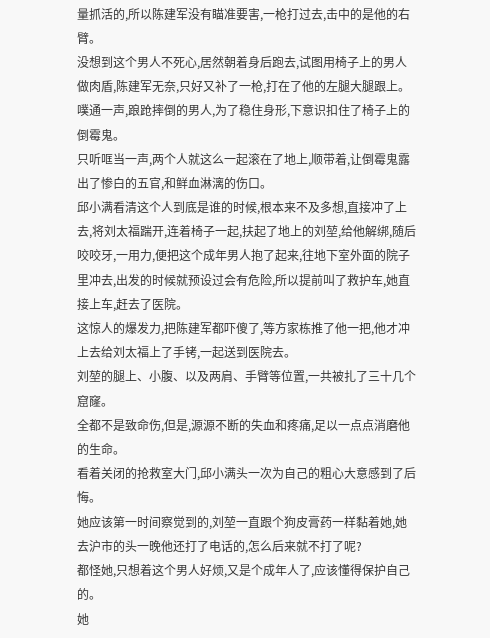量抓活的,所以陈建军没有瞄准要害,一枪打过去,击中的是他的右臂。
没想到这个男人不死心,居然朝着身后跑去,试图用椅子上的男人做肉盾,陈建军无奈,只好又补了一枪,打在了他的左腿大腿跟上。
噗通一声,踉跄摔倒的男人,为了稳住身形,下意识扣住了椅子上的倒霉鬼。
只听哐当一声,两个人就这么一起滚在了地上,顺带着,让倒霉鬼露出了惨白的五官,和鲜血淋漓的伤口。
邱小满看清这个人到底是谁的时候,根本来不及多想,直接冲了上去,将刘太福踹开,连着椅子一起,扶起了地上的刘堃,给他解绑,随后咬咬牙,一用力,便把这个成年男人抱了起来,往地下室外面的院子里冲去,出发的时候就预设过会有危险,所以提前叫了救护车,她直接上车,赶去了医院。
这惊人的爆发力,把陈建军都吓傻了,等方家栋推了他一把,他才冲上去给刘太福上了手铐,一起送到医院去。
刘堃的腿上、小腹、以及两肩、手臂等位置,一共被扎了三十几个窟窿。
全都不是致命伤,但是,源源不断的失血和疼痛,足以一点点消磨他的生命。
看着关闭的抢救室大门,邱小满头一次为自己的粗心大意感到了后悔。
她应该第一时间察觉到的,刘堃一直跟个狗皮膏药一样黏着她,她去沪市的头一晚他还打了电话的,怎么后来就不打了呢?
都怪她,只想着这个男人好烦,又是个成年人了,应该懂得保护自己的。
她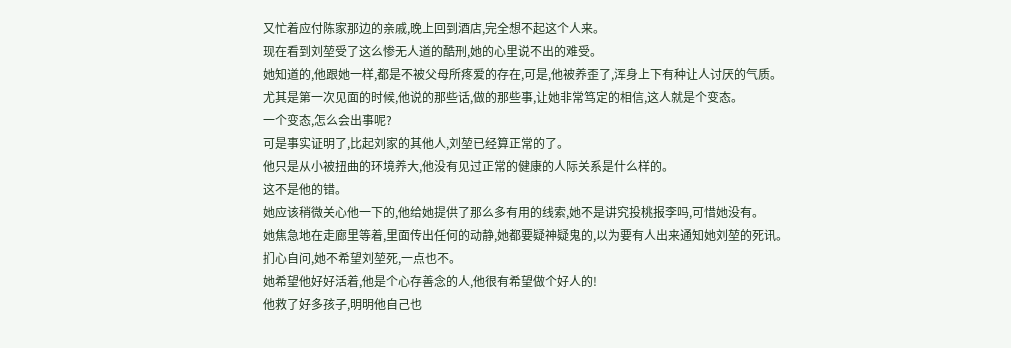又忙着应付陈家那边的亲戚,晚上回到酒店,完全想不起这个人来。
现在看到刘堃受了这么惨无人道的酷刑,她的心里说不出的难受。
她知道的,他跟她一样,都是不被父母所疼爱的存在,可是,他被养歪了,浑身上下有种让人讨厌的气质。
尤其是第一次见面的时候,他说的那些话,做的那些事,让她非常笃定的相信,这人就是个变态。
一个变态,怎么会出事呢?
可是事实证明了,比起刘家的其他人,刘堃已经算正常的了。
他只是从小被扭曲的环境养大,他没有见过正常的健康的人际关系是什么样的。
这不是他的错。
她应该稍微关心他一下的,他给她提供了那么多有用的线索,她不是讲究投桃报李吗,可惜她没有。
她焦急地在走廊里等着,里面传出任何的动静,她都要疑神疑鬼的,以为要有人出来通知她刘堃的死讯。
扪心自问,她不希望刘堃死,一点也不。
她希望他好好活着,他是个心存善念的人,他很有希望做个好人的!
他救了好多孩子,明明他自己也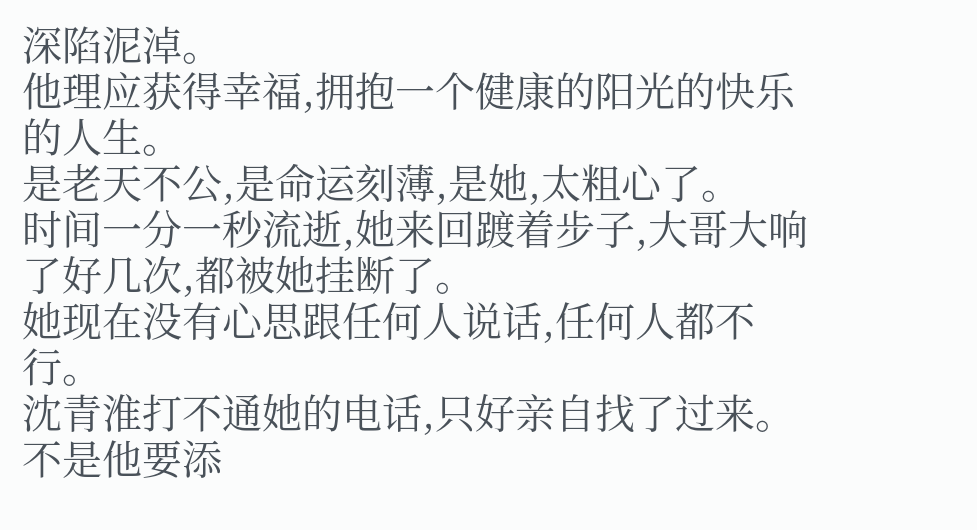深陷泥淖。
他理应获得幸福,拥抱一个健康的阳光的快乐的人生。
是老天不公,是命运刻薄,是她,太粗心了。
时间一分一秒流逝,她来回踱着步子,大哥大响了好几次,都被她挂断了。
她现在没有心思跟任何人说话,任何人都不行。
沈青淮打不通她的电话,只好亲自找了过来。
不是他要添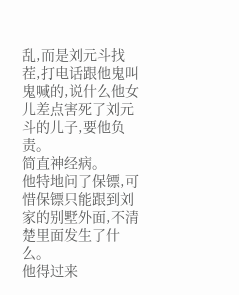乱,而是刘元斗找茬,打电话跟他鬼叫鬼喊的,说什么他女儿差点害死了刘元斗的儿子,要他负责。
简直神经病。
他特地问了保镖,可惜保镖只能跟到刘家的别墅外面,不清楚里面发生了什么。
他得过来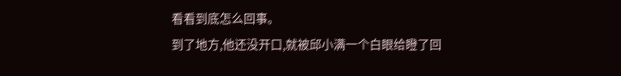看看到底怎么回事。
到了地方,他还没开口,就被邱小满一个白眼给瞪了回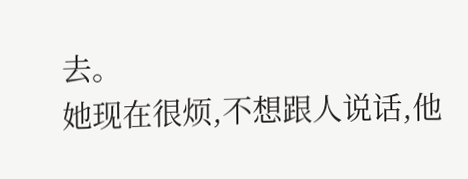去。
她现在很烦,不想跟人说话,他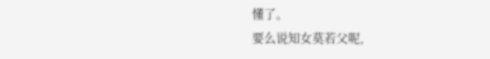懂了。
要么说知女莫若父呢,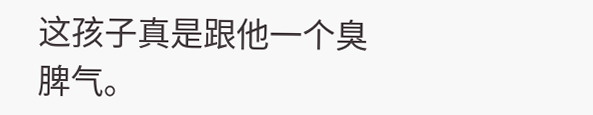这孩子真是跟他一个臭脾气。